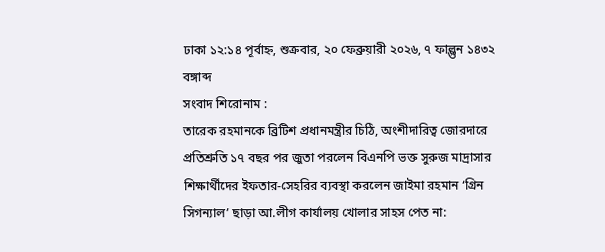ঢাকা ১২:১৪ পূর্বাহ্ন, শুক্রবার, ২০ ফেব্রুয়ারী ২০২৬, ৭ ফাল্গুন ১৪৩২ বঙ্গাব্দ
সংবাদ শিরোনাম :
তারেক রহমানকে ব্রিটিশ প্রধানমন্ত্রীর চিঠি, অংশীদারিত্ব জোরদারে প্রতিশ্রুতি ১৭ বছর পর জুতা পরলেন বিএনপি ভক্ত সুরুজ মাদ্রাসার শিক্ষার্থীদের ইফতার-সেহরির ব্যবস্থা করলেন জাইমা রহমান ‘গ্রিন সিগন্যাল’ ছাড়া আ.লীগ কার্যালয় খোলার সাহস পেত না: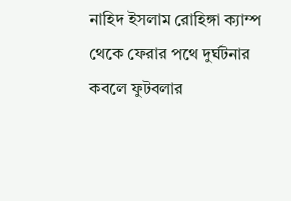নাহিদ ইসলাম রোহিঙ্গা ক্যাম্প থেকে ফেরার পথে দুর্ঘটনার কবলে ফুটবলার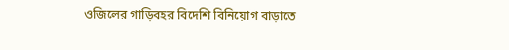ওজিলের গাড়িবহর বিদেশি বিনিয়োগ বাড়াতে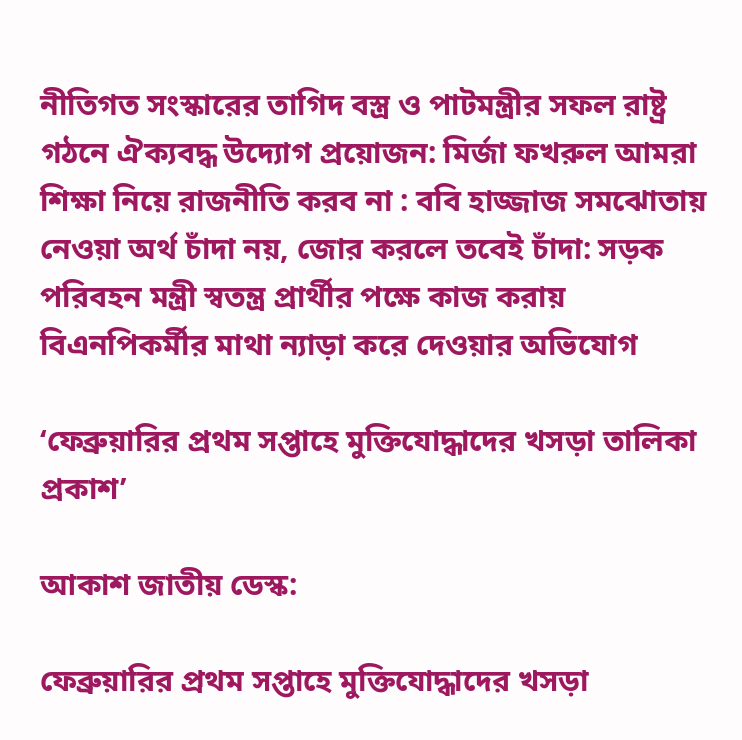নীতিগত সংস্কারের তাগিদ বস্ত্র ও পাটমন্ত্রীর সফল রাষ্ট্র গঠনে ঐক্যবদ্ধ উদ্যোগ প্রয়োজন: মির্জা ফখরুল আমরা শিক্ষা নিয়ে রাজনীতি করব না : ববি হাজ্জাজ সমঝোতায় নেওয়া অর্থ চাঁদা নয়, জোর করলে তবেই চাঁদা: সড়ক পরিবহন মন্ত্রী স্বতন্ত্র প্রার্থীর পক্ষে কাজ করায় বিএনপিকর্মীর মাথা ন্যাড়া করে দেওয়ার অভিযোগ

‘ফেব্রুয়ারির প্রথম সপ্তাহে মুক্তিযোদ্ধাদের খসড়া তালিকা প্রকাশ’

আকাশ জাতীয় ডেস্ক:

ফেব্রুয়ারির প্রথম সপ্তাহে মুক্তিযোদ্ধাদের খসড়া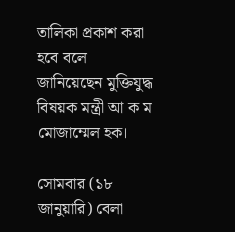তালিকা প্রকাশ করা হবে বলে জানিয়েছেন মুক্তিযুদ্ধ বিষয়ক মন্ত্রী আ ক ম মোজাম্মেল হক।

সোমবার (১৮ জানুয়ারি) বেলা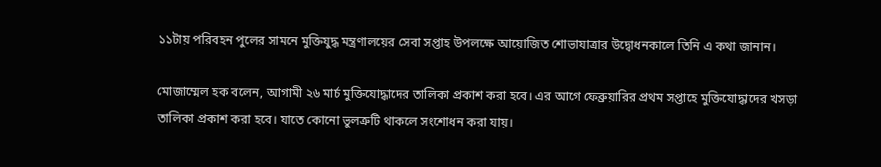১১টায় পরিবহন পুলের সামনে মুক্তিযুদ্ধ মন্ত্রণালয়ের সেবা সপ্তাহ উপলক্ষে আয়োজিত শোভাযাত্রার উদ্বোধনকালে তিনি এ কথা জানান।

মোজাম্মেল হক বলেন, আগামী ২৬ মার্চ মুক্তিযোদ্ধাদের তালিকা প্রকাশ করা হবে। এর আগে ফেব্রুয়ারির প্রথম সপ্তাহে মুক্তিযোদ্ধাদের খসড়া তালিকা প্রকাশ করা হবে। যাতে কোনো ভুলত্রুটি থাকলে সংশোধন করা যায়।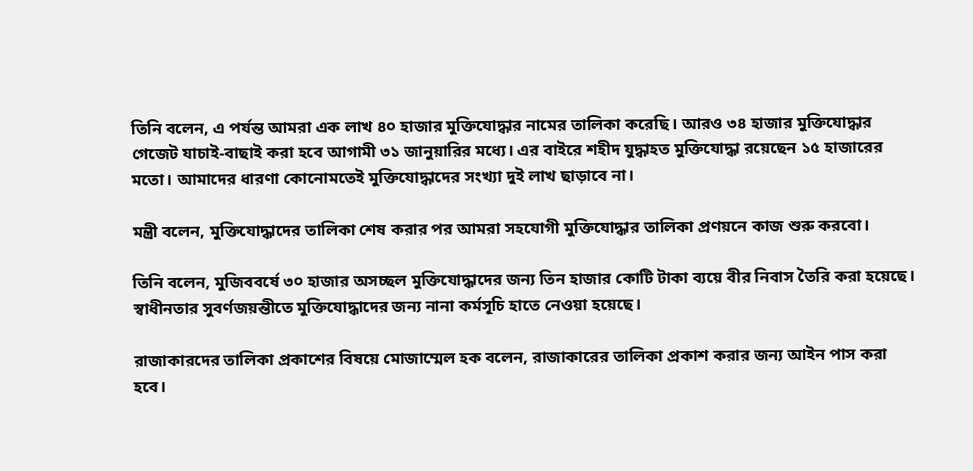তিনি বলেন, এ পর্যন্ত আমরা এক লাখ ৪০ হাজার মুক্তিযোদ্ধার নামের তালিকা করেছি। আরও ৩৪ হাজার মুক্তিযোদ্ধার গেজেট যাচাই-বাছাই করা হবে আগামী ৩১ জানুয়ারির মধ্যে। এর বাইরে শহীদ যুদ্ধাহত মুক্তিযোদ্ধা রয়েছেন ১৫ হাজারের মতো। আমাদের ধারণা কোনোমতেই মুক্তিযোদ্ধাদের সংখ্যা দুই লাখ ছাড়াবে না।

মন্ত্রী বলেন, মুক্তিযোদ্ধাদের তালিকা শেষ করার পর আমরা সহযোগী মুক্তিযোদ্ধার তালিকা প্রণয়নে কাজ শুরু করবো।

তিনি বলেন, মুজিববর্ষে ৩০ হাজার অসচ্ছল মুক্তিযোদ্ধাদের জন্য তিন হাজার কোটি টাকা ব্যয়ে বীর নিবাস তৈরি করা হয়েছে। স্বাধীনতার সুবর্ণজয়ন্তীতে মুক্তিযোদ্ধাদের জন্য নানা কর্মসূচি হাতে নেওয়া হয়েছে।

রাজাকারদের তালিকা প্রকাশের বিষয়ে মোজাম্মেল হক বলেন, রাজাকারের তালিকা প্রকাশ করার জন্য আইন পাস করা হবে।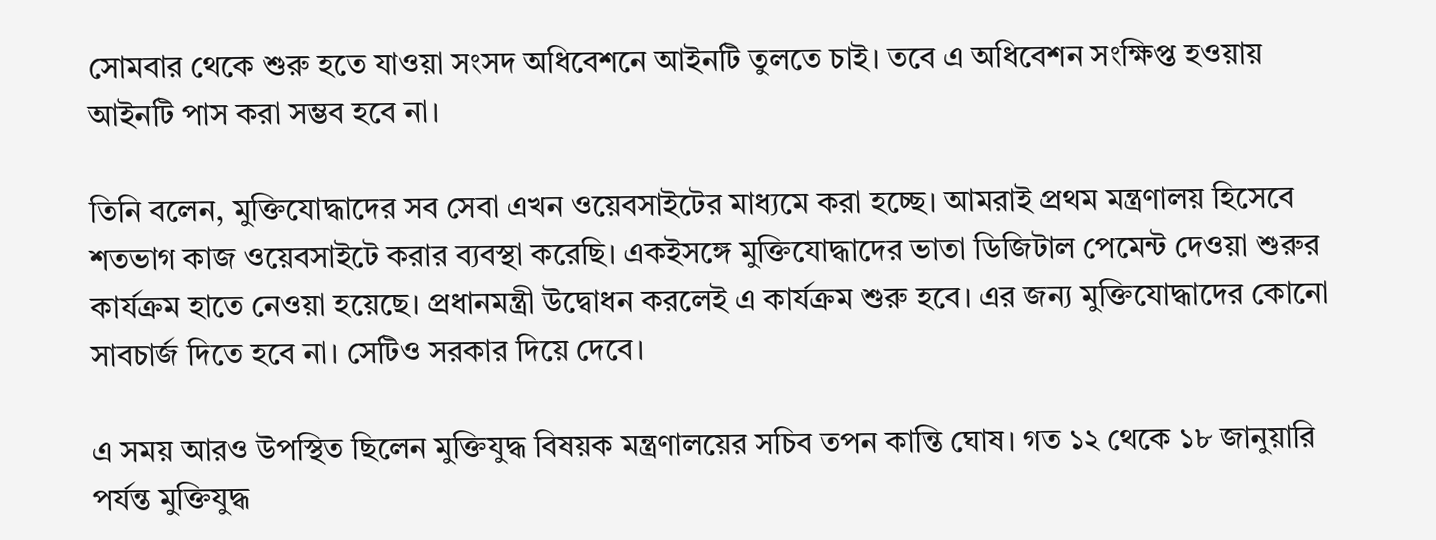সোমবার থেকে শুরু হতে যাওয়া সংসদ অধিবেশনে আইনটি তুলতে চাই। তবে এ অধিবেশন সংক্ষিপ্ত হওয়ায় আইনটি পাস করা সম্ভব হবে না।

তিনি বলেন, মুক্তিযোদ্ধাদের সব সেবা এখন ওয়েবসাইটের মাধ্যমে করা হচ্ছে। আমরাই প্রথম মন্ত্রণালয় হিসেবে শতভাগ কাজ ওয়েবসাইটে করার ব্যবস্থা করেছি। একইসঙ্গে মুক্তিযোদ্ধাদের ভাতা ডিজিটাল পেমেন্ট দেওয়া শুরুর কার্যক্রম হাতে নেওয়া হয়েছে। প্রধানমন্ত্রী উদ্বোধন করলেই এ কার্যক্রম শুরু হবে। এর জন্য মুক্তিযোদ্ধাদের কোনো সাবচার্জ দিতে হবে না। সেটিও সরকার দিয়ে দেবে।

এ সময় আরও উপস্থিত ছিলেন মুক্তিযুদ্ধ বিষয়ক মন্ত্রণালয়ের সচিব তপন কান্তি ঘোষ। গত ১২ থেকে ১৮ জানুয়ারি পর্যন্ত মুক্তিযুদ্ধ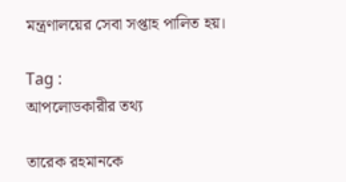মন্ত্রণালয়ের সেবা সপ্তাহ পালিত হয়।

Tag :
আপলোডকারীর তথ্য

তারেক রহমানকে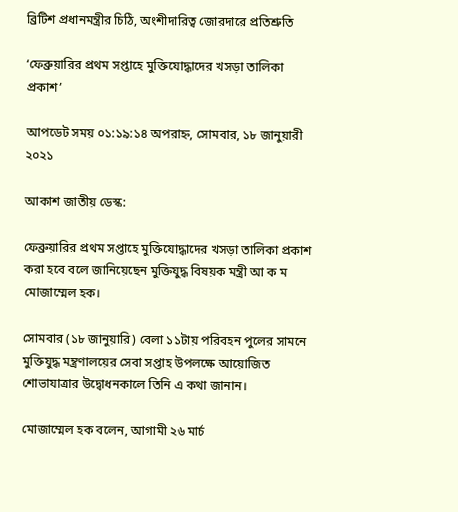ব্রিটিশ প্রধানমন্ত্রীর চিঠি, অংশীদারিত্ব জোরদারে প্রতিশ্রুতি

‘ফেব্রুয়ারির প্রথম সপ্তাহে মুক্তিযোদ্ধাদের খসড়া তালিকা প্রকাশ’

আপডেট সময় ০১:১৯:১৪ অপরাহ্ন, সোমবার, ১৮ জানুয়ারী ২০২১

আকাশ জাতীয় ডেস্ক:

ফেব্রুয়ারির প্রথম সপ্তাহে মুক্তিযোদ্ধাদের খসড়া তালিকা প্রকাশ করা হবে বলে জানিয়েছেন মুক্তিযুদ্ধ বিষয়ক মন্ত্রী আ ক ম মোজাম্মেল হক।

সোমবার (১৮ জানুয়ারি) বেলা ১১টায় পরিবহন পুলের সামনে মুক্তিযুদ্ধ মন্ত্রণালয়ের সেবা সপ্তাহ উপলক্ষে আয়োজিত শোভাযাত্রার উদ্বোধনকালে তিনি এ কথা জানান।

মোজাম্মেল হক বলেন, আগামী ২৬ মার্চ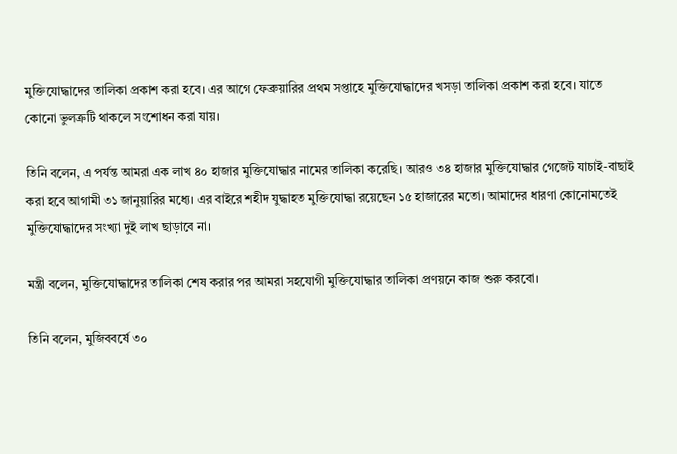মুক্তিযোদ্ধাদের তালিকা প্রকাশ করা হবে। এর আগে ফেব্রুয়ারির প্রথম সপ্তাহে মুক্তিযোদ্ধাদের খসড়া তালিকা প্রকাশ করা হবে। যাতে কোনো ভুলত্রুটি থাকলে সংশোধন করা যায়।

তিনি বলেন, এ পর্যন্ত আমরা এক লাখ ৪০ হাজার মুক্তিযোদ্ধার নামের তালিকা করেছি। আরও ৩৪ হাজার মুক্তিযোদ্ধার গেজেট যাচাই-বাছাই করা হবে আগামী ৩১ জানুয়ারির মধ্যে। এর বাইরে শহীদ যুদ্ধাহত মুক্তিযোদ্ধা রয়েছেন ১৫ হাজারের মতো। আমাদের ধারণা কোনোমতেই মুক্তিযোদ্ধাদের সংখ্যা দুই লাখ ছাড়াবে না।

মন্ত্রী বলেন, মুক্তিযোদ্ধাদের তালিকা শেষ করার পর আমরা সহযোগী মুক্তিযোদ্ধার তালিকা প্রণয়নে কাজ শুরু করবো।

তিনি বলেন, মুজিববর্ষে ৩০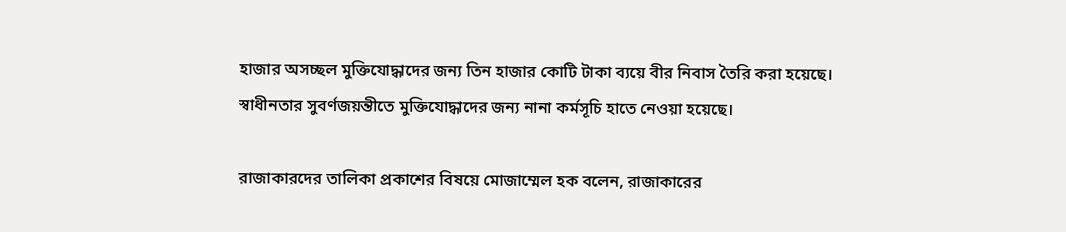হাজার অসচ্ছল মুক্তিযোদ্ধাদের জন্য তিন হাজার কোটি টাকা ব্যয়ে বীর নিবাস তৈরি করা হয়েছে। স্বাধীনতার সুবর্ণজয়ন্তীতে মুক্তিযোদ্ধাদের জন্য নানা কর্মসূচি হাতে নেওয়া হয়েছে।

রাজাকারদের তালিকা প্রকাশের বিষয়ে মোজাম্মেল হক বলেন, রাজাকারের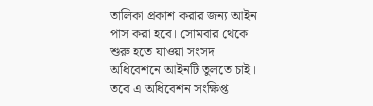তালিকা প্রকাশ করার জন্য আইন পাস করা হবে। সোমবার থেকে শুরু হতে যাওয়া সংসদ অধিবেশনে আইনটি তুলতে চাই। তবে এ অধিবেশন সংক্ষিপ্ত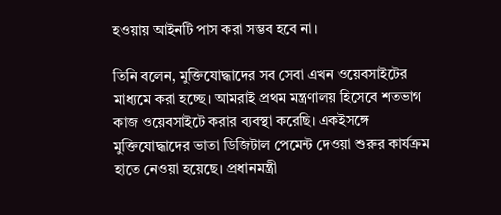হওয়ায় আইনটি পাস করা সম্ভব হবে না।

তিনি বলেন, মুক্তিযোদ্ধাদের সব সেবা এখন ওয়েবসাইটের মাধ্যমে করা হচ্ছে। আমরাই প্রথম মন্ত্রণালয় হিসেবে শতভাগ কাজ ওয়েবসাইটে করার ব্যবস্থা করেছি। একইসঙ্গে মুক্তিযোদ্ধাদের ভাতা ডিজিটাল পেমেন্ট দেওয়া শুরুর কার্যক্রম হাতে নেওয়া হয়েছে। প্রধানমন্ত্রী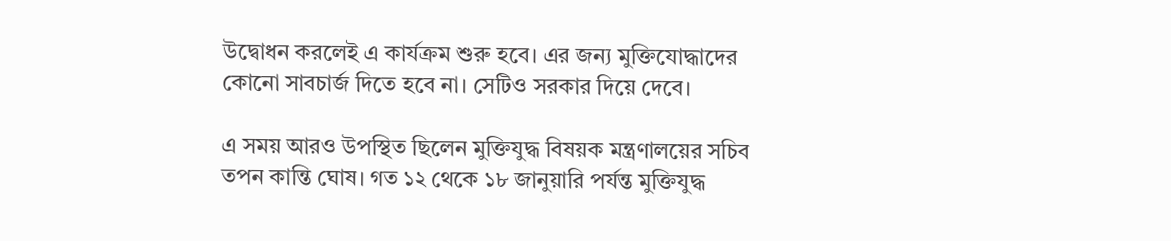উদ্বোধন করলেই এ কার্যক্রম শুরু হবে। এর জন্য মুক্তিযোদ্ধাদের কোনো সাবচার্জ দিতে হবে না। সেটিও সরকার দিয়ে দেবে।

এ সময় আরও উপস্থিত ছিলেন মুক্তিযুদ্ধ বিষয়ক মন্ত্রণালয়ের সচিব তপন কান্তি ঘোষ। গত ১২ থেকে ১৮ জানুয়ারি পর্যন্ত মুক্তিযুদ্ধ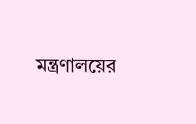মন্ত্রণালয়ের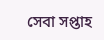সেবা সপ্তাহ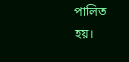পালিত হয়।